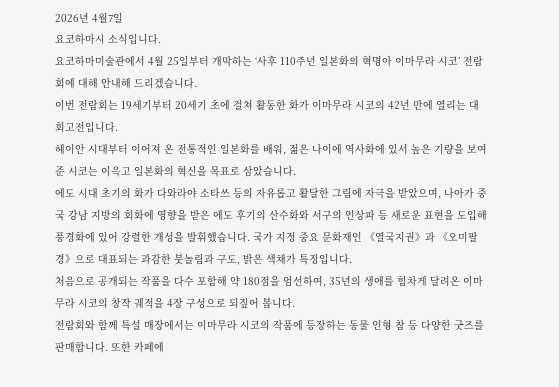2026년 4월7일
요코하마시 소식입니다.
요코하마미술관에서 4월 25일부터 개막하는 ‘사후 110주년 일본화의 혁명아 이마무라 시코’ 전람회에 대해 안내해 드리겠습니다.
이번 전람회는 19세기부터 20세기 초에 걸쳐 활동한 화가 이마무라 시코의 42년 만에 열리는 대회고전입니다.
헤이안 시대부터 이어져 온 전통적인 일본화를 배워, 젊은 나이에 역사화에 있서 높은 기량을 보여준 시코는 이윽고 일본화의 혁신을 목표로 삼았습니다.
에도 시대 초기의 화가 다와라야 소타쓰 등의 자유롭고 활달한 그림에 자극을 받았으며, 나아가 중국 강남 지방의 회화에 영향을 받은 에도 후기의 산수화와 서구의 인상파 등 새로운 표현을 도입해 풍경화에 있어 강렬한 개성을 발휘했습니다. 국가 지정 중요 문화재인 《열국지권》과 《오미팔경》으로 대표되는 과감한 붓놀림과 구도, 밝은 색채가 특징입니다.
처음으로 공개되는 작품을 다수 포함해 약 180점을 엄선하여, 35년의 생애를 힘차게 달려온 이마무라 시코의 창작 궤적을 4장 구성으로 되짚어 봅니다.
전람회와 함께 특설 매장에서는 이마무라 시코의 작품에 등장하는 동물 인형 참 등 다양한 굿즈를 판매합니다. 또한 카페에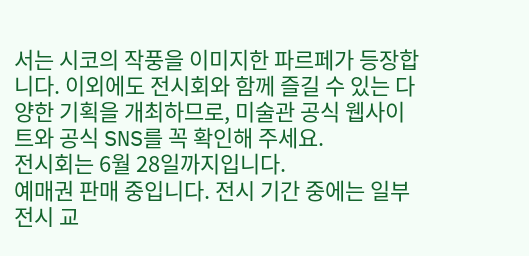서는 시코의 작풍을 이미지한 파르페가 등장합니다. 이외에도 전시회와 함께 즐길 수 있는 다양한 기획을 개최하므로, 미술관 공식 웹사이트와 공식 SNS를 꼭 확인해 주세요.
전시회는 6월 28일까지입니다.
예매권 판매 중입니다. 전시 기간 중에는 일부 전시 교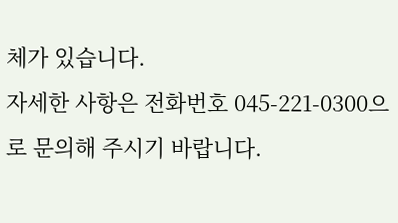체가 있습니다.
자세한 사항은 전화번호 045-221-0300으로 문의해 주시기 바랍니다.